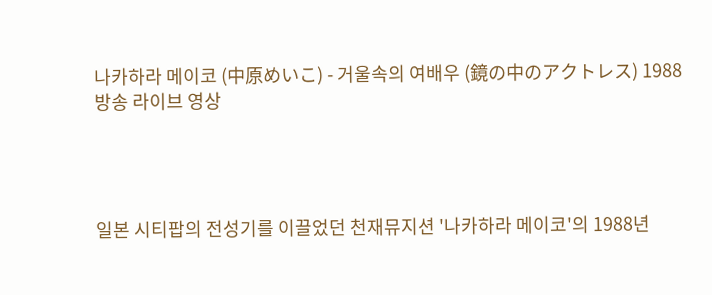나카하라 메이코 (中原めいこ) - 거울속의 여배우 (鏡の中のアクトレス) 1988
방송 라이브 영상




일본 시티팝의 전성기를 이끌었던 천재뮤지션 '나카하라 메이코'의 1988년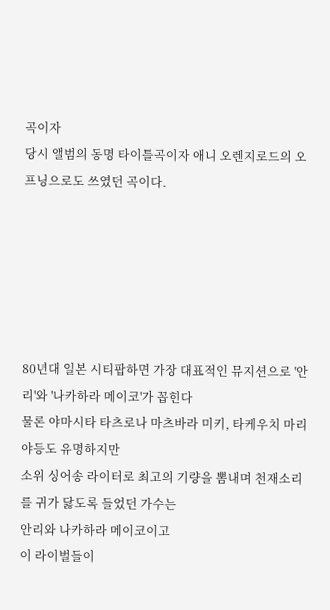곡이자
당시 앨범의 동명 타이틀곡이자 애니 오렌지로드의 오프닝으로도 쓰였던 곡이다.






80년대 일본 시티팝하면 가장 대표적인 뮤지션으로 '안리'와 '나카하라 메이코'가 꼽힌다
물론 야마시타 타츠로나 마츠바라 미키, 타케우치 마리야등도 유명하지만
소위 싱어송 라이터로 최고의 기량을 뽐내며 천재소리를 귀가 닳도록 들었던 가수는
안리와 나카하라 메이코이고
이 라이벌들이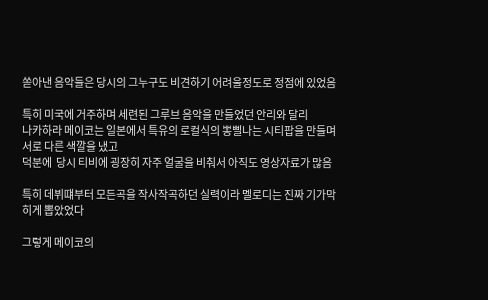쏟아낸 음악들은 당시의 그누구도 비견하기 어려울정도로 정점에 있었음

특히 미국에 거주하며 세련된 그루브 음악을 만들었던 안리와 달리
나카하라 메이코는 일본에서 특유의 로컬식의 뽕삘나는 시티팝을 만들며 서로 다른 색깔을 냈고
덕분에  당시 티비에 굉장히 자주 얼굴을 비춰서 아직도 영상자료가 많음

특히 데뷔떄부터 모든곡을 작사작곡하던 실력이라 멜로디는 진짜 기가막히게 뽑았었다

그렇게 메이코의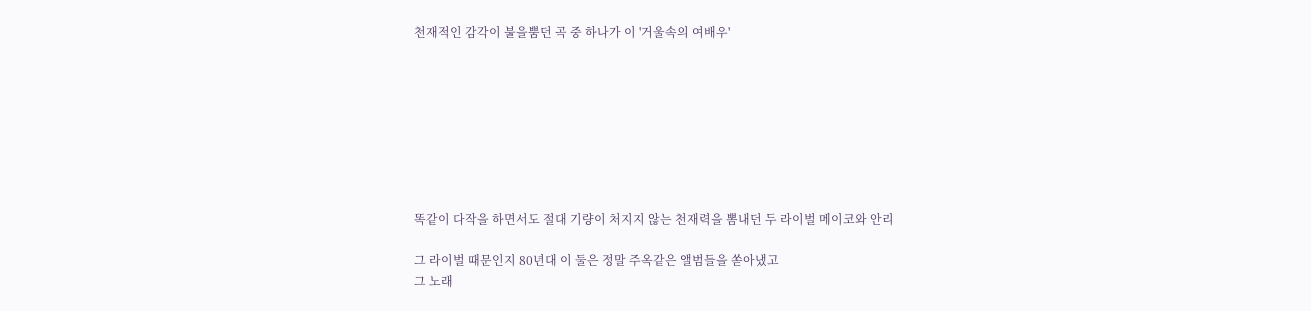천재적인 감각이 불을뿜던 곡 중 하나가 이 '거울속의 여배우'








똑같이 다작을 하면서도 절대 기량이 처지지 않는 천재력을 뽐내던 두 라이벌 메이코와 안리

그 라이벌 때문인지 80년대 이 둘은 정말 주옥같은 앨범들을 쏟아냈고
그 노래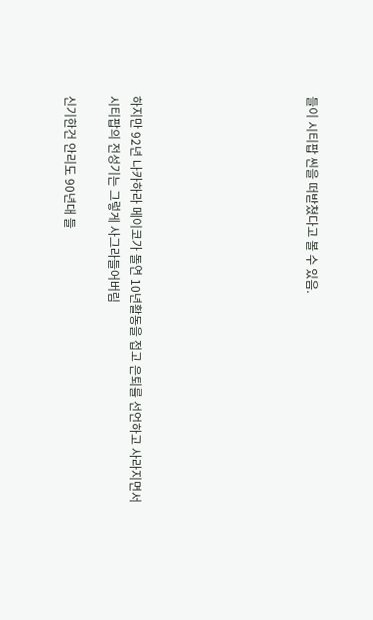들이 시티팝 씬을 떠받쳤다고 볼 수 있음.







하지만 92년 나카하라 메이코가 돌연 10년활동을 접고 은퇴를 선언하고 사라지면서
시티팝의 전성기는 그렇게 사그라들어버림

신기한건 안리도 90년대 들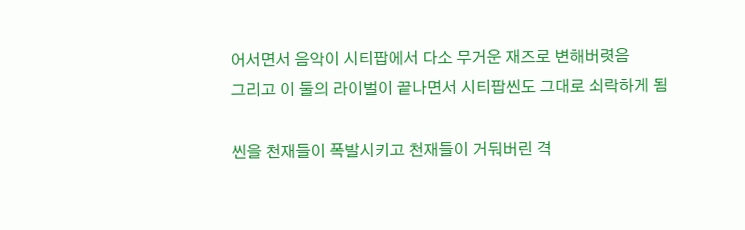어서면서 음악이 시티팝에서 다소 무거운 재즈로 변해버렷음
그리고 이 둘의 라이벌이 끝나면서 시티팝씬도 그대로 쇠락하게 됨

씬을 천재들이 폭발시키고 천재들이 거둬버린 격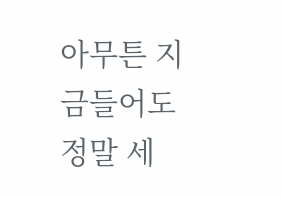아무튼 지금들어도 정말 세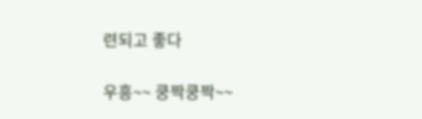련되고 좋다

우흥~~ 쿵짝쿵짝~~